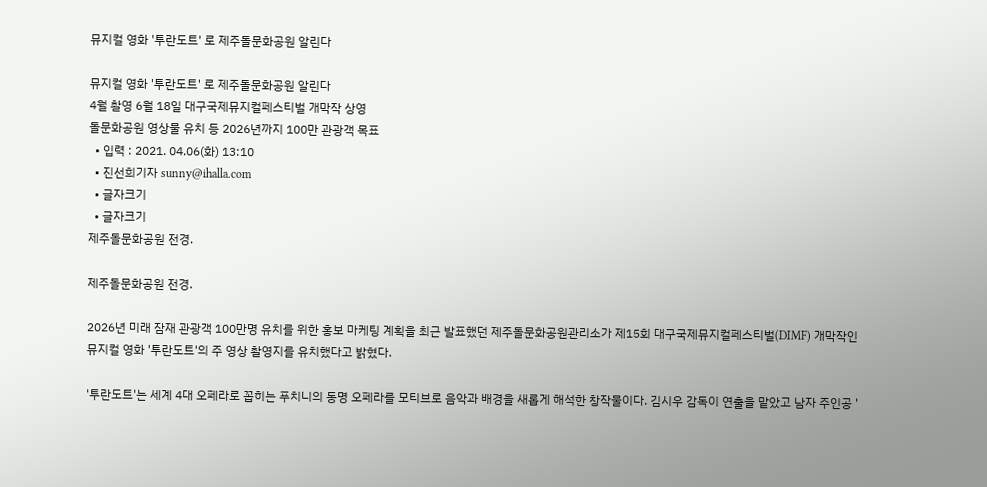뮤지컬 영화 '투란도트' 로 제주돌문화공원 알린다

뮤지컬 영화 '투란도트' 로 제주돌문화공원 알린다
4월 촬영 6월 18일 대구국제뮤지컬페스티벌 개막작 상영
돌문화공원 영상물 유치 등 2026년까지 100만 관광객 목표
  • 입력 : 2021. 04.06(화) 13:10
  • 진선희기자 sunny@ihalla.com
  • 글자크기
  • 글자크기
제주돌문화공원 전경.

제주돌문화공원 전경.

2026년 미래 잠재 관광객 100만명 유치를 위한 홍보 마케팅 계획을 최근 발표했던 제주돌문화공원관리소가 제15회 대구국제뮤지컬페스티벌(DIMF) 개막작인 뮤지컬 영화 '투란도트'의 주 영상 촬영지를 유치했다고 밝혔다.

'투란도트'는 세계 4대 오페라로 꼽히는 푸치니의 동명 오페라를 모티브로 음악과 배경을 새롭게 해석한 창작물이다. 김시우 감독이 연출을 맡았고 남자 주인공 '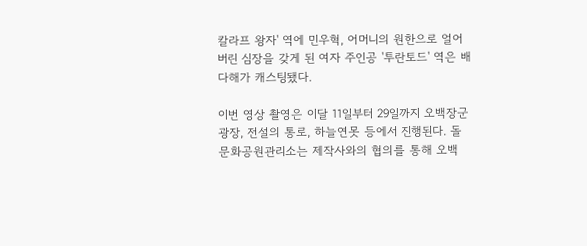칼라프 왕자' 역에 민우혁, 어머니의 원한으로 얼어버린 심장을 갖게 된 여자 주인공 '투란토드' 역은 배다해가 캐스팅됐다.

이번 영상 촬영은 이달 11일부터 29일까지 오백장군 광장, 전설의 통로, 하늘연못 등에서 진행된다. 돌문화공원관리소는 제작사와의 협의를 통해 오백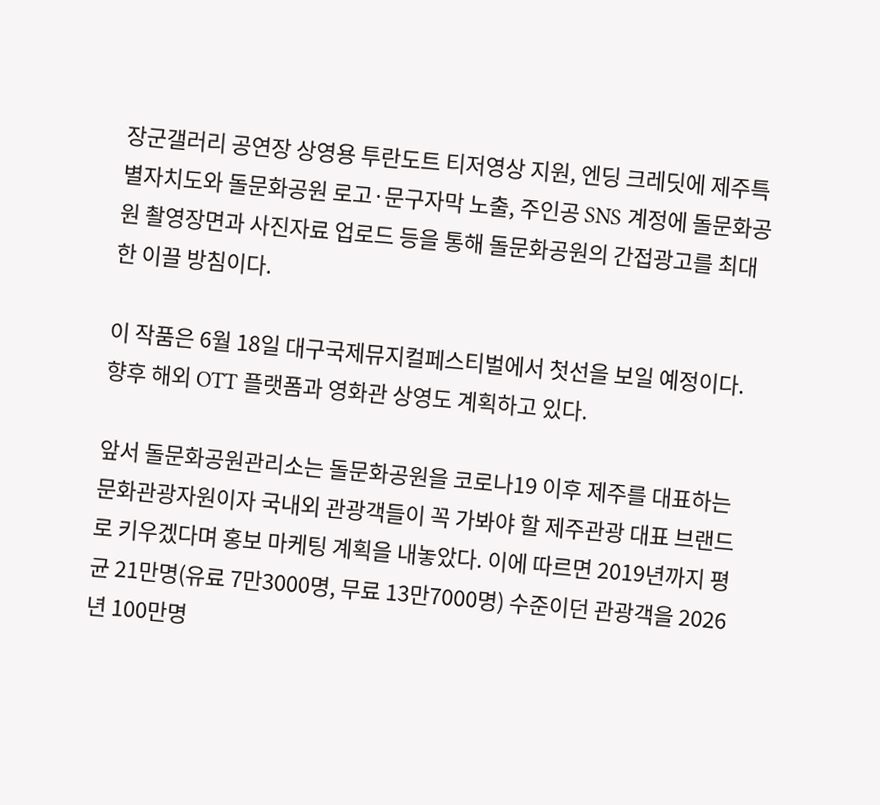장군갤러리 공연장 상영용 투란도트 티저영상 지원, 엔딩 크레딧에 제주특별자치도와 돌문화공원 로고·문구자막 노출, 주인공 SNS 계정에 돌문화공원 촬영장면과 사진자료 업로드 등을 통해 돌문화공원의 간접광고를 최대한 이끌 방침이다.

이 작품은 6월 18일 대구국제뮤지컬페스티벌에서 첫선을 보일 예정이다. 향후 해외 OTT 플랫폼과 영화관 상영도 계획하고 있다.

앞서 돌문화공원관리소는 돌문화공원을 코로나19 이후 제주를 대표하는 문화관광자원이자 국내외 관광객들이 꼭 가봐야 할 제주관광 대표 브랜드로 키우겠다며 홍보 마케팅 계획을 내놓았다. 이에 따르면 2019년까지 평균 21만명(유료 7만3000명, 무료 13만7000명) 수준이던 관광객을 2026년 100만명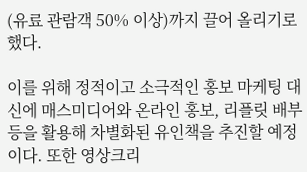(유료 관람객 50% 이상)까지 끌어 올리기로 했다.

이를 위해 정적이고 소극적인 홍보 마케팅 대신에 매스미디어와 온라인 홍보, 리플릿 배부 등을 활용해 차별화된 유인책을 추진할 예정이다. 또한 영상크리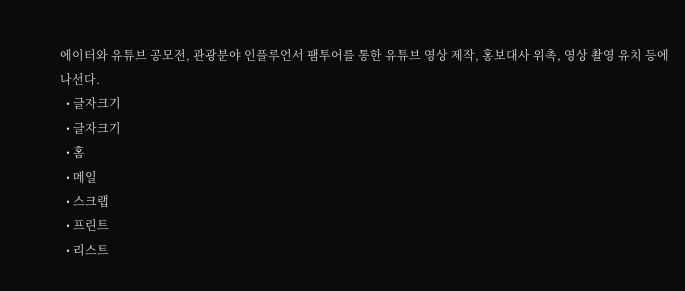에이터와 유튜브 공모전, 관광분야 인플루언서 팸투어를 통한 유튜브 영상 제작, 홍보대사 위촉, 영상 촬영 유치 등에 나선다.
  • 글자크기
  • 글자크기
  • 홈
  • 메일
  • 스크랩
  • 프린트
  • 리스트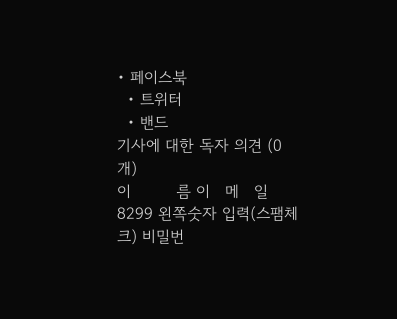• 페이스북
  • 트위터
  • 밴드
기사에 대한 독자 의견 (0 개)
이         름 이   메   일
8299 왼쪽숫자 입력(스팸체크) 비밀번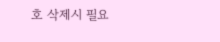호 삭제시 필요